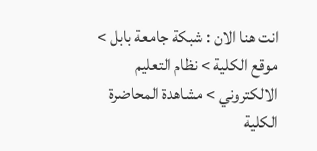انت هنا الان : شبكة جامعة بابل > موقع الكلية > نظام التعليم الالكتروني > مشاهدة المحاضرة
الكلية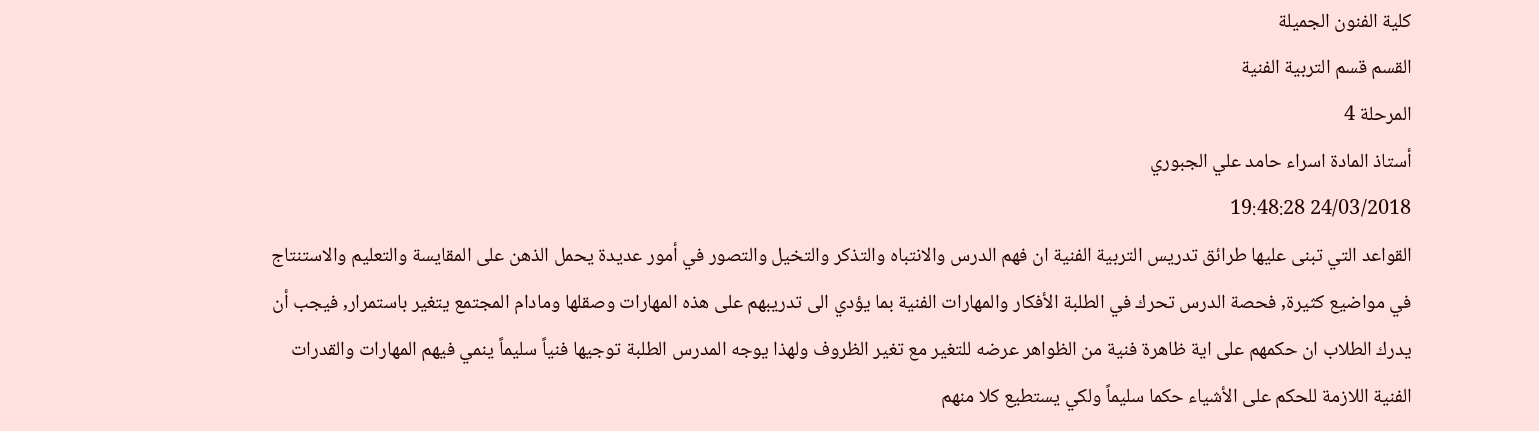كلية الفنون الجميلة
القسم قسم التربية الفنية
المرحلة 4
أستاذ المادة اسراء حامد علي الجبوري
24/03/2018 19:48:28
القواعد التي تبنى عليها طرائق تدريس التربية الفنية ان فهم الدرس والانتباه والتذكر والتخيل والتصور في أمور عديدة يحمل الذهن على المقايسة والتعليم والاستنتاج في مواضيع كثيرة, فحصة الدرس تحرك في الطلبة الأفكار والمهارات الفنية بما يؤدي الى تدريبهم على هذه المهارات وصقلها ومادام المجتمع يتغير باستمرار, فيجب أن يدرك الطلاب ان حكمهم على اية ظاهرة فنية من الظواهر عرضه للتغير مع تغير الظروف ولهذا يوجه المدرس الطلبة توجيها فنياً سليماً ينمي فيهم المهارات والقدرات الفنية اللازمة للحكم على الأشياء حكما سليماً ولكي يستطيع كلا منهم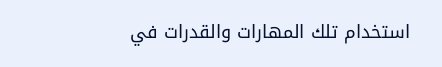استخدام تلك المهارات والقدرات في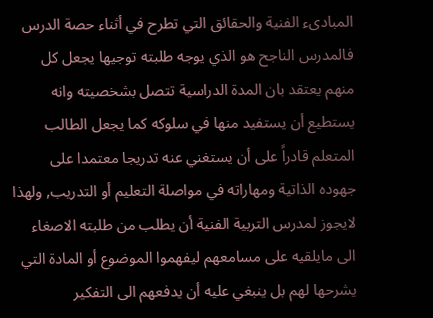المبادىء الفنية والحقائق التي تطرح في أثناء حصة الدرس فالمدرس الناجح هو الذي يوجه طلبته توجيها يجعل كل منهم يعتقد بان المدة الدراسية تتصل بشخصيته وانه يستطيع أن يستفيد منها في سلوكه كما يجعل الطالب المتعلم قادراً على أن يستغني عنه تدريجا معتمدا على جهوده الذاتية ومهاراته في مواصلة التعليم أو التدريب, ولهذا لايجوز لمدرس التربية الفنية أن يطلب من طلبته الاصغاء الى مايلقيه على مسامعهم ليفهموا الموضوع أو المادة التي يشرحها لهم بل ينبغي عليه أن يدفعهم الى التفكير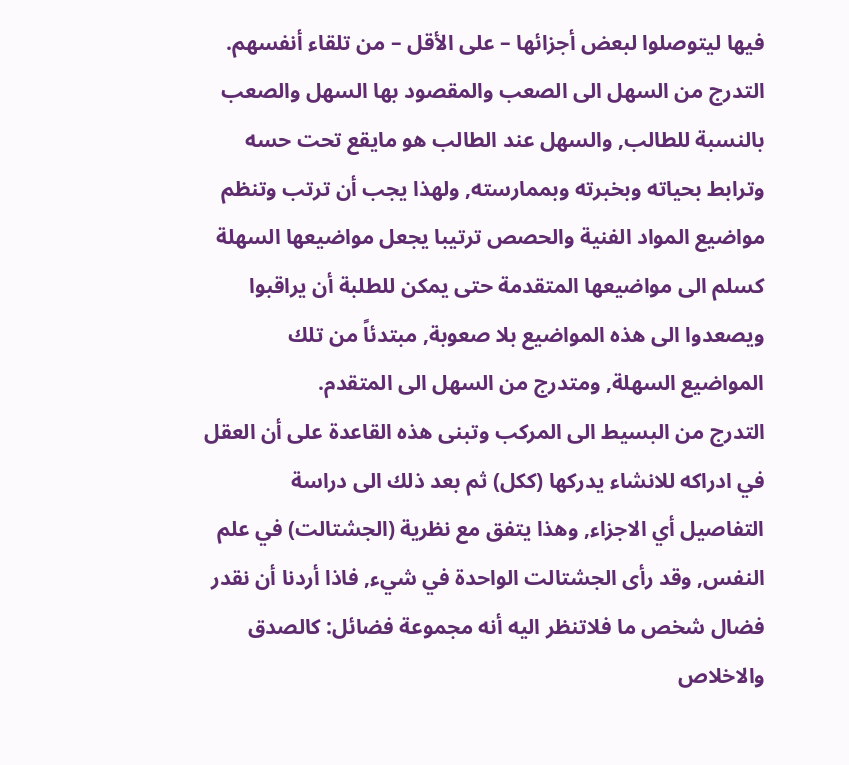فيها ليتوصلوا لبعض أجزائها – على الأقل – من تلقاء أنفسهم.
التدرج من السهل الى الصعب والمقصود بها السهل والصعب بالنسبة للطالب, والسهل عند الطالب هو مايقع تحت حسه وترابط بحياته وبخبرته وبممارسته, ولهذا يجب أن ترتب وتنظم مواضيع المواد الفنية والحصص ترتيبا يجعل مواضيعها السهلة كسلم الى مواضيعها المتقدمة حتى يمكن للطلبة أن يراقبوا ويصعدوا الى هذه المواضيع بلا صعوبة, مبتدئاً من تلك المواضيع السهلة, ومتدرج من السهل الى المتقدم.
التدرج من البسيط الى المركب وتبنى هذه القاعدة على أن العقل في ادراكه للانشاء يدركها (ككل) ثم بعد ذلك الى دراسة التفاصيل أي الاجزاء, وهذا يتفق مع نظرية (الجشتالت) في علم النفس, وقد رأى الجشتالت الواحدة في شيء, فاذا أردنا أن نقدر فضال شخص ما فلاتنظر اليه أنه مجموعة فضائل: كالصدق والاخلاص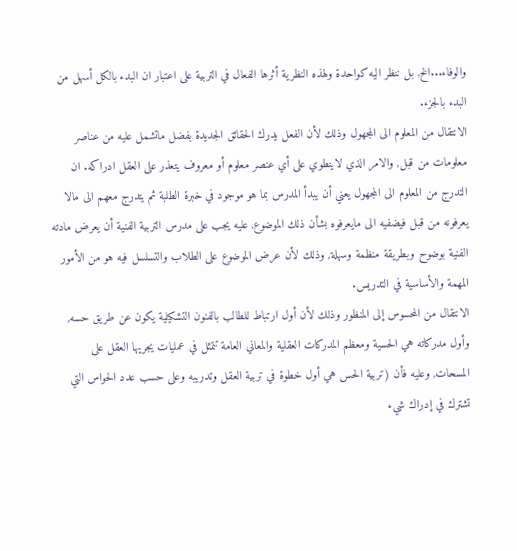والوفاء...الخ, بل ننظر اليه كواحدة ولهذه النظرية أثرها الفعال في التربية على اعتبار ان البدء بالكل أسهل من البدء بالجزء.
الانتقال من المعلوم الى المجهول وذلك لأن الفعل يدرك الحقائق الجديدة بفضل ماتشمل عليه من عناصر معلومات من قبل, والامر الذي لاينطوي على أي عنصر معلوم أو معروف يتعذر على العقل ادراكه. ان التدرج من المعلوم الى المجهول يعني أن يبدأ المدرس بما هو موجود في خبرة الطلبة ثم يتدرج معهم الى مالا يعرفونه من قبل فيضفيه الى مايعرفوه بشأن ذلك الموضوع, عليه يجب على مدرس التربية الفنية أن يعرض مادته الفنية بوضوح وبطريقة منظمة وسهلة, وذلك لأن عرض الموضوع على الطلاب والتسلسل فيه هو من الأمور المهمة والأساسية في التدريس.
الانتقال من المحسوس إلى المنظور وذلك لأن أول ارتباط للطالب بالفنون التشكيلية يكون عن طريق حسه, وأول مدركاته هي الحسية ومعظم المدركات العقلية والمعاني العامة تتمثل في عمليات يجريها العقل على المسحات, وعليه فأن (تربية الحس هي أول خطوة في تربية العقل وتدريبه وعلى حسب عدد الحواس التي تشترك في إدراك شيء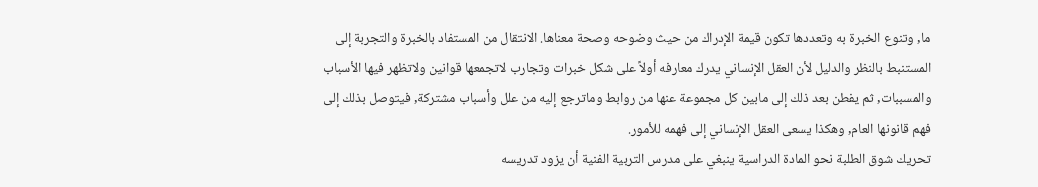ما, وتنوع الخبرة به وتعددها تكون قيمة الإدراك من حيث وضوحه وصحة معناها. الانتقال من المستفاد بالخبرة والتجربة إلى المستنبط بالنظر والدليل لأن العقل الإنساني يدرك معارفه أولاً على شكل خبرات وتجارب لاتجمعها قوانين ولاتظهر فيها الأسباب والمسببات, ثم يفطن بعد ذلك إلى مابين كل مجموعة عنها من روابط وماترجع إليه من علل وأسباب مشتركة, فيتوصل بذلك إلى فهم قانونها العام, وهكذا يسعى العقل الإنساني إلى فهمه للأمور.
تحريك شوق الطلبة نحو المادة الدراسية ينبغي على مدرس التربية الفنية أن يزود تدريسه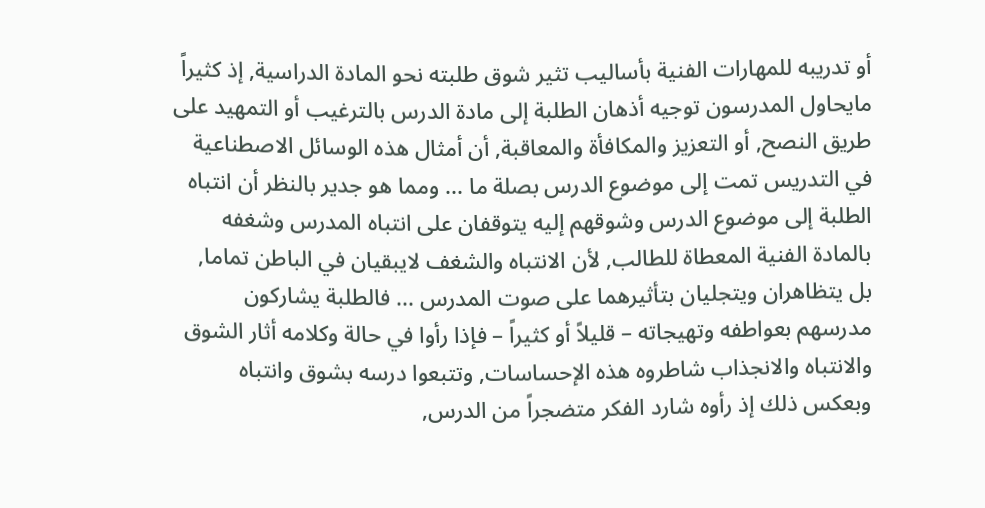أو تدريبه للمهارات الفنية بأساليب تثير شوق طلبته نحو المادة الدراسية, إذ كثيراً مايحاول المدرسون توجيه أذهان الطلبة إلى مادة الدرس بالترغيب أو التمهيد على طريق النصح, أو التعزيز والمكافأة والمعاقبة, أن أمثال هذه الوسائل الاصطناعية في التدريس تمت إلى موضوع الدرس بصلة ما ... ومما هو جدير بالنظر أن انتباه الطلبة إلى موضوع الدرس وشوقهم إليه يتوقفان على انتباه المدرس وشغفه بالمادة الفنية المعطاة للطالب, لأن الانتباه والشغف لايبقيان في الباطن تماما, بل يتظاهران ويتجليان بتأثيرهما على صوت المدرس ... فالطلبة يشاركون مدرسهم بعواطفه وتهيجاته – قليلاً أو كثيراً – فإذا رأوا في حالة وكلامه أثار الشوق والانتباه والانجذاب شاطروه هذه الإحساسات, وتتبعوا درسه بشوق وانتباه وبعكس ذلك إذ رأوه شارد الفكر متضجراً من الدرس,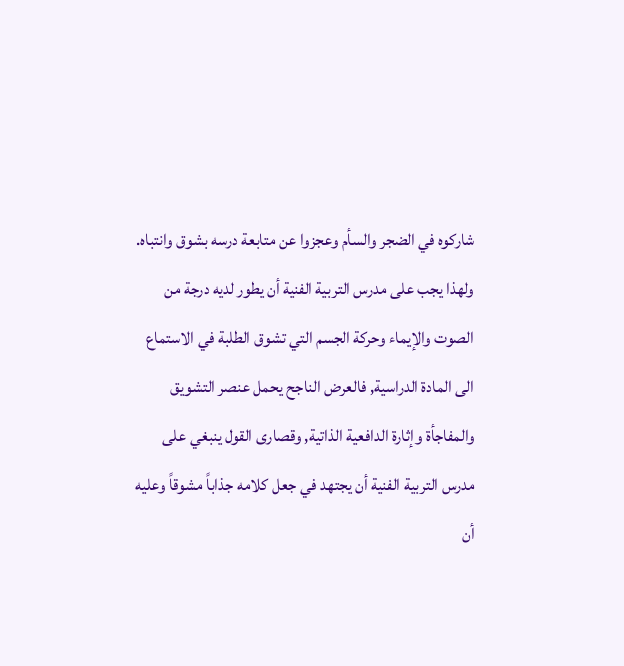شاركوه في الضجر والسأم وعجزوا عن متابعة درسه بشوق وانتباه. ولهذا يجب على مدرس التربية الفنية أن يطور لديه درجة من الصوت والإيماء وحركة الجسم التي تشوق الطلبة في الاستماع الى المادة الدراسية, فالعرض الناجح يحمل عنصر التشويق والمفاجأة وإثارة الدافعية الذاتية, وقصارى القول ينبغي على مدرس التربية الفنية أن يجتهد في جعل كلامه جذاباً مشوقاً وعليه أن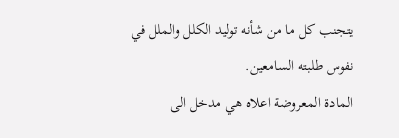يتجنب كل ما من شأنه توليد الكلل والملل في نفوس طلبته السامعين.
المادة المعروضة اعلاه هي مدخل الى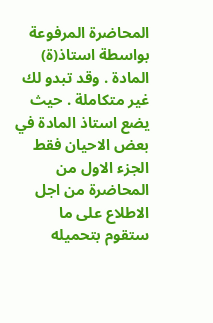المحاضرة المرفوعة بواسطة استاذ(ة) المادة . وقد تبدو لك غير متكاملة . حيث يضع استاذ المادة في بعض الاحيان فقط الجزء الاول من المحاضرة من اجل الاطلاع على ما ستقوم بتحميله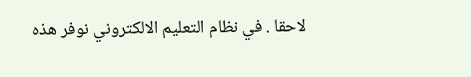لاحقا . في نظام التعليم الالكتروني نوفر هذه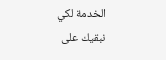الخدمة لكي نبقيك على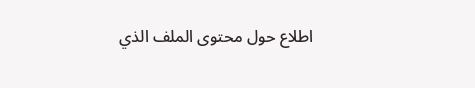اطلاع حول محتوى الملف الذي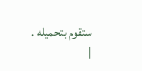ستقوم بتحميله .
|